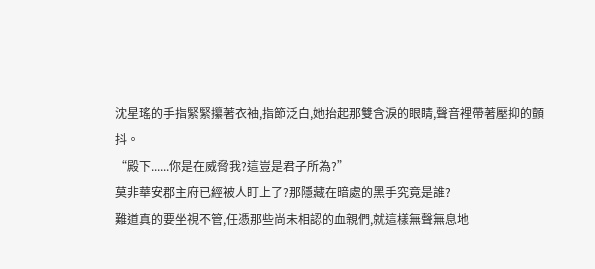沈星瑤的手指緊緊攥著衣袖,指節泛白,她抬起那雙含淚的眼睛,聲音裡帶著壓抑的顫抖。
“殿下......你是在威脅我?這豈是君子所為?”
莫非華安郡主府已經被人盯上了?那隱藏在暗處的黑手究竟是誰?
難道真的要坐視不管,任憑那些尚未相認的血親們,就這樣無聲無息地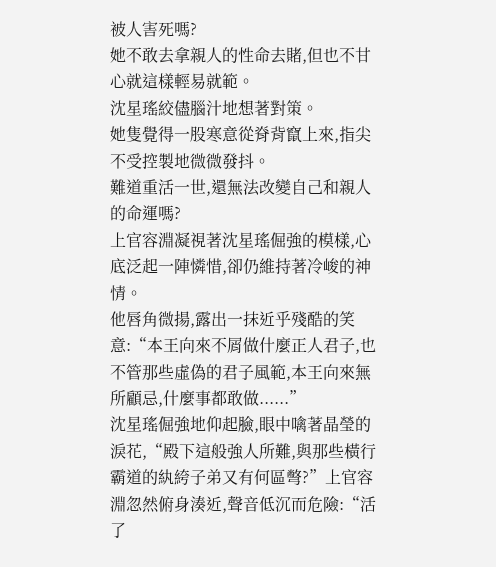被人害死嗎?
她不敢去拿親人的性命去賭,但也不甘心就這樣輕易就範。
沈星瑤絞儘腦汁地想著對策。
她隻覺得一股寒意從脊背竄上來,指尖不受控製地微微發抖。
難道重活一世,還無法改變自己和親人的命運嗎?
上官容淵凝視著沈星瑤倔強的模樣,心底泛起一陣憐惜,卻仍維持著冷峻的神情。
他唇角微揚,露出一抹近乎殘酷的笑意:“本王向來不屑做什麼正人君子,也不管那些虛偽的君子風範,本王向來無所顧忌,什麼事都敢做......”
沈星瑤倔強地仰起臉,眼中噙著晶瑩的淚花,“殿下這般強人所難,與那些橫行霸道的紈絝子弟又有何區彆?”上官容淵忽然俯身湊近,聲音低沉而危險:“活了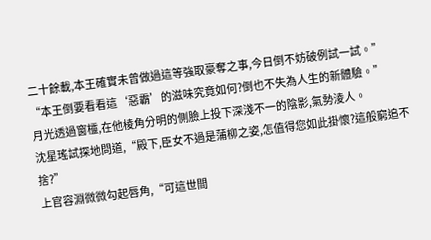二十餘載,本王確實未曾做過這等強取豪奪之事,今日倒不妨破例試一試。”
“本王倒要看看這‘惡霸’的滋味究竟如何?倒也不失為人生的新體驗。”
月光透過窗欞,在他棱角分明的側臉上投下深淺不一的陰影,氣勢淩人。
沈星瑤試探地問道,“殿下,臣女不過是蒲柳之姿,怎值得您如此掛懷?這般窮追不捨?”
上官容淵微微勾起唇角,“可這世間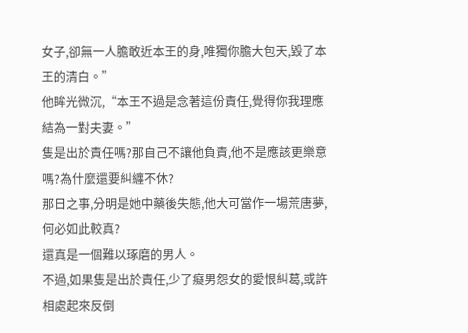女子,卻無一人膽敢近本王的身,唯獨你膽大包天,毀了本王的清白。”
他眸光微沉,“本王不過是念著這份責任,覺得你我理應結為一對夫妻。”
隻是出於責任嗎?那自己不讓他負責,他不是應該更樂意嗎?為什麼還要糾纏不休?
那日之事,分明是她中藥後失態,他大可當作一場荒唐夢,何必如此較真?
還真是一個難以琢磨的男人。
不過,如果隻是出於責任,少了癡男怨女的愛恨糾葛,或許相處起來反倒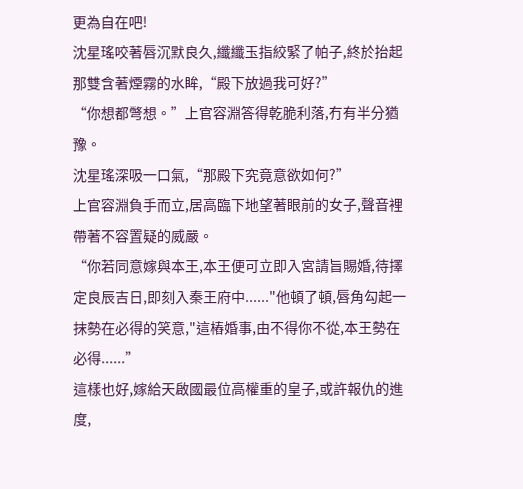更為自在吧!
沈星瑤咬著唇沉默良久,纖纖玉指絞緊了帕子,終於抬起那雙含著煙霧的水眸,“殿下放過我可好?”
“你想都彆想。”上官容淵答得乾脆利落,冇有半分猶豫。
沈星瑤深吸一口氣,“那殿下究竟意欲如何?”
上官容淵負手而立,居高臨下地望著眼前的女子,聲音裡帶著不容置疑的威嚴。
“你若同意嫁與本王,本王便可立即入宮請旨賜婚,待擇定良辰吉日,即刻入秦王府中......"他頓了頓,唇角勾起一抹勢在必得的笑意,"這樁婚事,由不得你不從,本王勢在必得......”
這樣也好,嫁給天啟國最位高權重的皇子,或許報仇的進度,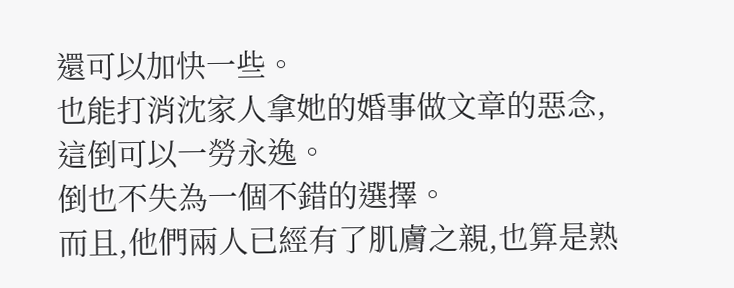還可以加快一些。
也能打消沈家人拿她的婚事做文章的惡念,這倒可以一勞永逸。
倒也不失為一個不錯的選擇。
而且,他們兩人已經有了肌膚之親,也算是熟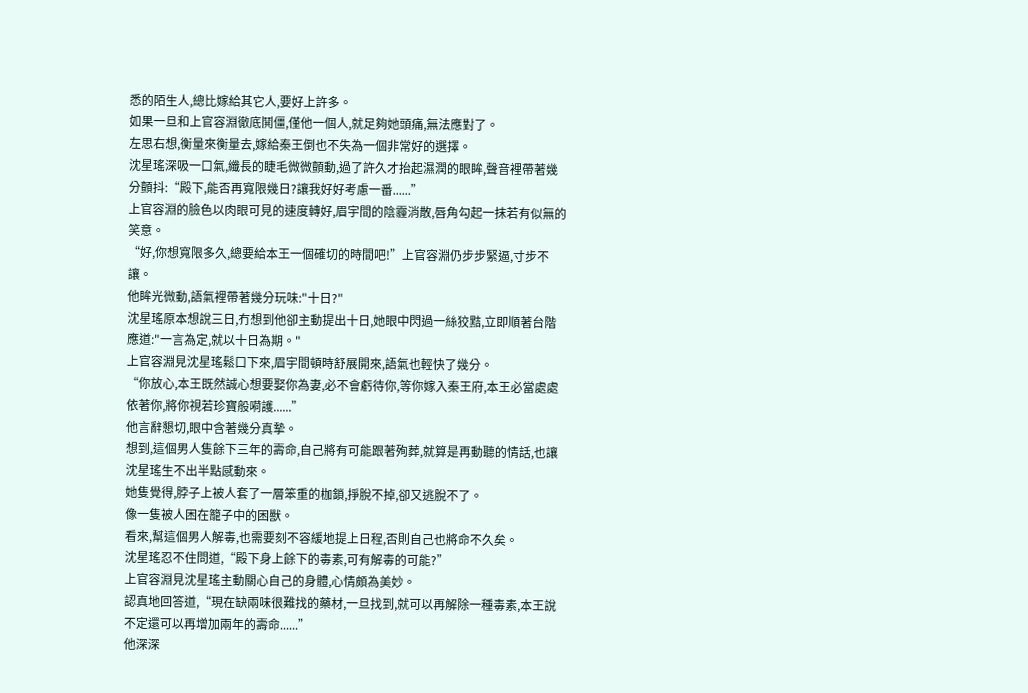悉的陌生人,總比嫁給其它人,要好上許多。
如果一旦和上官容淵徹底鬨僵,僅他一個人,就足夠她頭痛,無法應對了。
左思右想,衡量來衡量去,嫁給秦王倒也不失為一個非常好的選擇。
沈星瑤深吸一口氣,纖長的睫毛微微顫動,過了許久才抬起濕潤的眼眸,聲音裡帶著幾分顫抖:“殿下,能否再寬限幾日?讓我好好考慮一番......”
上官容淵的臉色以肉眼可見的速度轉好,眉宇間的陰霾消散,唇角勾起一抹若有似無的笑意。
“好,你想寬限多久,總要給本王一個確切的時間吧!”上官容淵仍步步緊逼,寸步不讓。
他眸光微動,語氣裡帶著幾分玩味:"十日?"
沈星瑤原本想說三日,冇想到他卻主動提出十日,她眼中閃過一絲狡黠,立即順著台階應道:"一言為定,就以十日為期。"
上官容淵見沈星瑤鬆口下來,眉宇間頓時舒展開來,語氣也輕快了幾分。
“你放心,本王既然誠心想要娶你為妻,必不會虧待你,等你嫁入秦王府,本王必當處處依著你,將你視若珍寶般嗬護......”
他言辭懇切,眼中含著幾分真摯。
想到,這個男人隻餘下三年的壽命,自己將有可能跟著殉葬,就算是再動聽的情話,也讓沈星瑤生不出半點感動來。
她隻覺得,脖子上被人套了一層笨重的枷鎖,掙脫不掉,卻又逃脫不了。
像一隻被人困在籠子中的困獸。
看來,幫這個男人解毒,也需要刻不容緩地提上日程,否則自己也將命不久矣。
沈星瑤忍不住問道,“殿下身上餘下的毒素,可有解毒的可能?”
上官容淵見沈星瑤主動關心自己的身體,心情頗為美妙。
認真地回答道,“現在缺兩味很難找的藥材,一旦找到,就可以再解除一種毒素,本王說不定還可以再增加兩年的壽命......”
他深深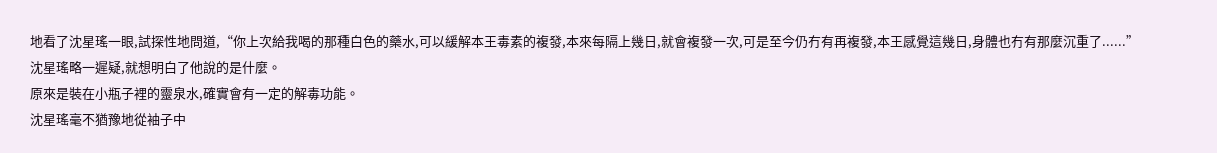地看了沈星瑤一眼,試探性地問道,“你上次給我喝的那種白色的藥水,可以緩解本王毒素的複發,本來每隔上幾日,就會複發一次,可是至今仍冇有再複發,本王感覺這幾日,身體也冇有那麼沉重了......”
沈星瑤略一遲疑,就想明白了他說的是什麼。
原來是裝在小瓶子裡的靈泉水,確實會有一定的解毒功能。
沈星瑤毫不猶豫地從袖子中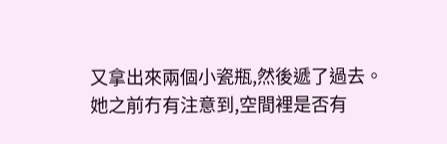又拿出來兩個小瓷瓶,然後遞了過去。
她之前冇有注意到,空間裡是否有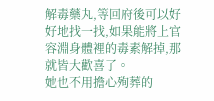解毒藥丸,等回府後可以好好地找一找,如果能將上官容淵身體裡的毒素解掉,那就皆大歡喜了。
她也不用擔心殉葬的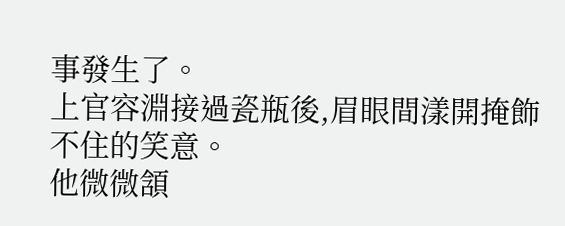事發生了。
上官容淵接過瓷瓶後,眉眼間漾開掩飾不住的笑意。
他微微頷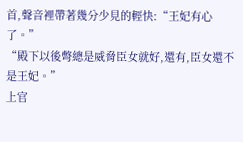首,聲音裡帶著幾分少見的輕快:“王妃有心了。”
“殿下以後彆總是威脅臣女就好,還有,臣女還不是王妃。”
上官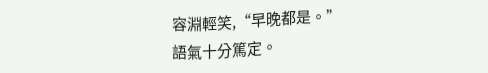容淵輕笑,“早晚都是。”
語氣十分篤定。